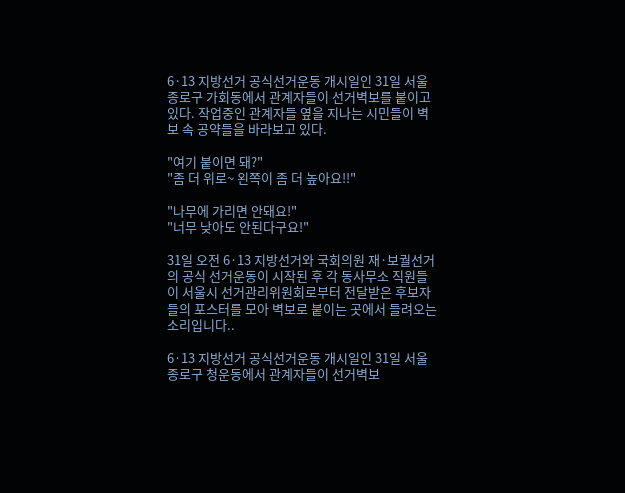6·13 지방선거 공식선거운동 개시일인 31일 서울 종로구 가회동에서 관계자들이 선거벽보를 붙이고 있다. 작업중인 관계자들 옆을 지나는 시민들이 벽보 속 공약들을 바라보고 있다.

"여기 붙이면 돼?"
"좀 더 위로~ 왼쪽이 좀 더 높아요!!"

"나무에 가리면 안돼요!"
"너무 낮아도 안된다구요!"

31일 오전 6·13 지방선거와 국회의원 재·보궐선거의 공식 선거운동이 시작된 후 각 동사무소 직원들이 서울시 선거관리위원회로부터 전달받은 후보자들의 포스터를 모아 벽보로 붙이는 곳에서 들려오는 소리입니다..

6·13 지방선거 공식선거운동 개시일인 31일 서울 종로구 청운동에서 관계자들이 선거벽보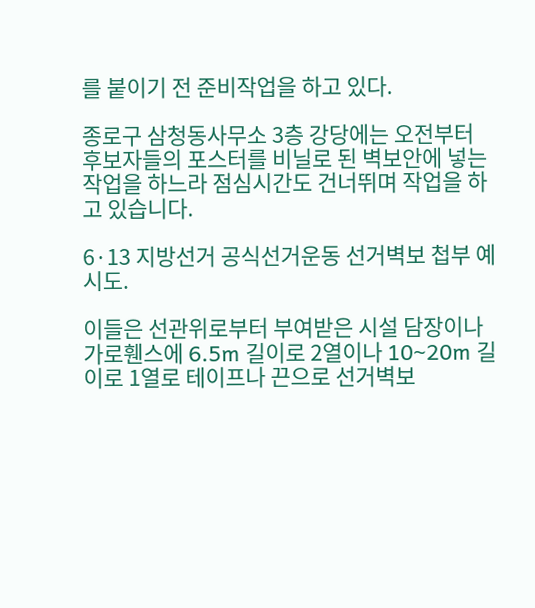를 붙이기 전 준비작업을 하고 있다.

종로구 삼청동사무소 3층 강당에는 오전부터 후보자들의 포스터를 비닐로 된 벽보안에 넣는 작업을 하느라 점심시간도 건너뛰며 작업을 하고 있습니다.

6·13 지방선거 공식선거운동 선거벽보 첩부 예시도.

이들은 선관위로부터 부여받은 시설 담장이나 가로휀스에 6.5m 길이로 2열이나 10~20m 길이로 1열로 테이프나 끈으로 선거벽보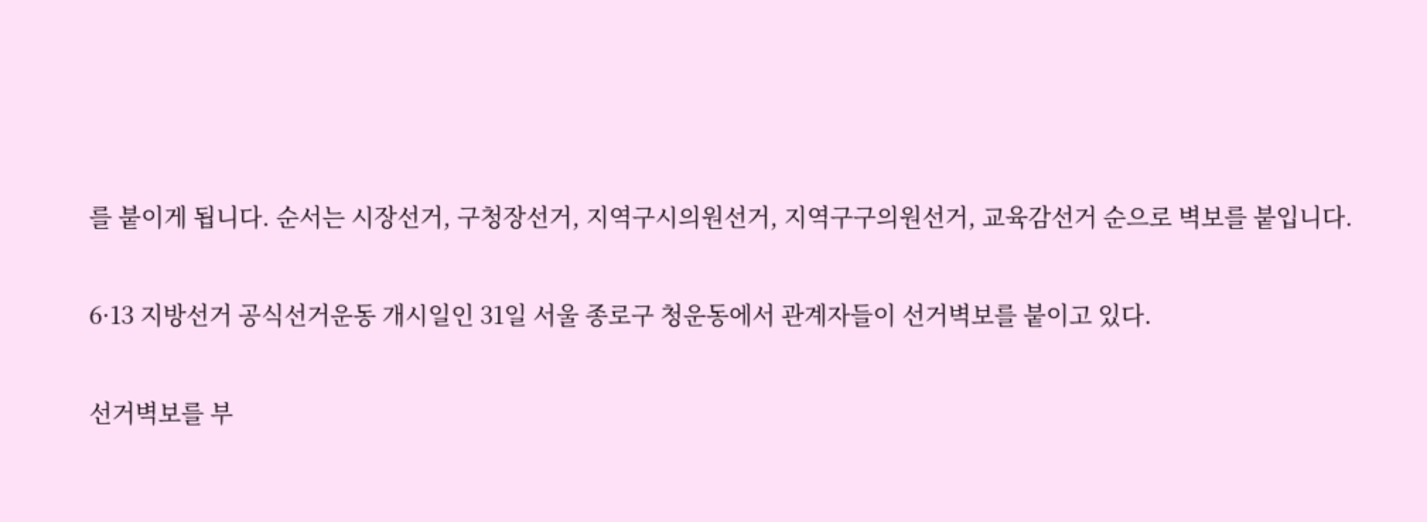를 붙이게 됩니다. 순서는 시장선거, 구청장선거, 지역구시의원선거, 지역구구의원선거, 교육감선거 순으로 벽보를 붙입니다.

6·13 지방선거 공식선거운동 개시일인 31일 서울 종로구 청운동에서 관계자들이 선거벽보를 붙이고 있다.

선거벽보를 부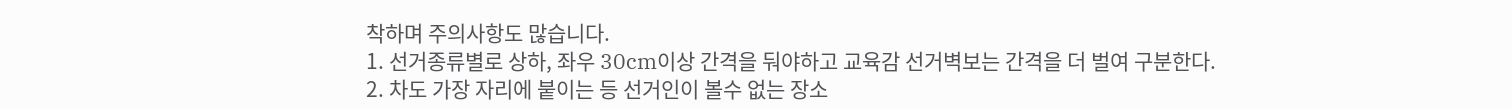착하며 주의사항도 많습니다.
1. 선거종류별로 상하, 좌우 30cm이상 간격을 둬야하고 교육감 선거벽보는 간격을 더 벌여 구분한다.
2. 차도 가장 자리에 붙이는 등 선거인이 볼수 없는 장소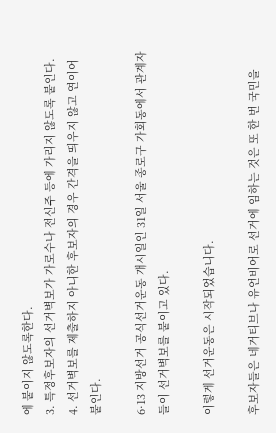에 붙이지 않도록한다.
3. 특정후보자의 선거벽보가 가로수나 전신주 등에 가리지 않도록 붙인다.
4. 선거벽보를 제출하지 아니한 후보자의 경우 간격을 띄우지 않고 연이어 붙인다.

6·13 지방선거 공식선거운동 개시일인 31일 서울 종로구 가회동에서 관계자들이 선거벽보를 붙이고 있다.

이렇게 선거운동은 시작되었습니다.

후보자들은 네거티브나 유언비어로 선거에 임하는 것은 또 한 번 국민을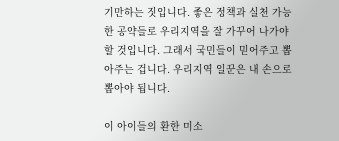기만하는 짓입니다. 좋은 정책과 실천 가능한 공약들로 우리지역을 잘 가꾸어 나가야 할 것입니다. 그래서 국민들이 믿어주고 뽑아주는 겁니다. 우리지역 일꾼은 내 손으로 뽑아야 됩니다.

이 아이들의 환한 미소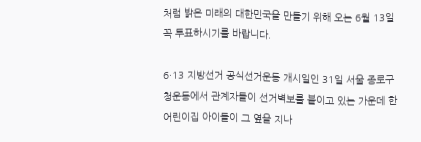처럼 밝은 미래의 대한민국을 만들기 위해 오는 6월 13일 꼭 투표하시기를 바랍니다.

6·13 지방선거 공식선거운동 개시일인 31일 서울 종로구 청운동에서 관계자들이 선거벽보를 붙이고 있는 가운데 한 어린이집 아이들이 그 옆을 지나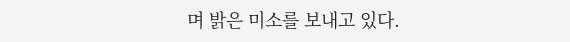며 밝은 미소를 보내고 있다.